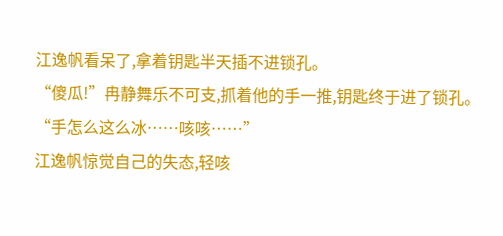江逸帆看呆了,拿着钥匙半天插不进锁孔。
“傻瓜!”冉静舞乐不可支,抓着他的手一推,钥匙终于进了锁孔。
“手怎么这么冰……咳咳……”
江逸帆惊觉自己的失态,轻咳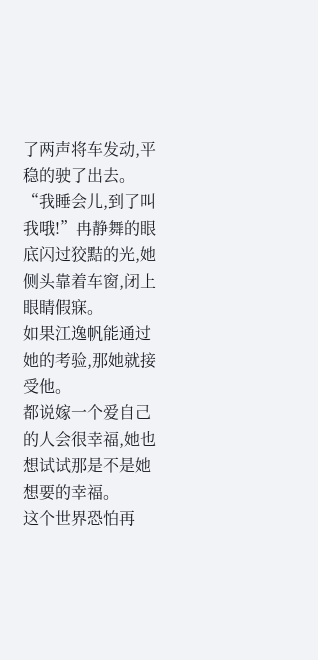了两声将车发动,平稳的驶了出去。
“我睡会儿,到了叫我哦!”冉静舞的眼底闪过狡黠的光,她侧头靠着车窗,闭上眼睛假寐。
如果江逸帆能通过她的考验,那她就接受他。
都说嫁一个爱自己的人会很幸福,她也想试试那是不是她想要的幸福。
这个世界恐怕再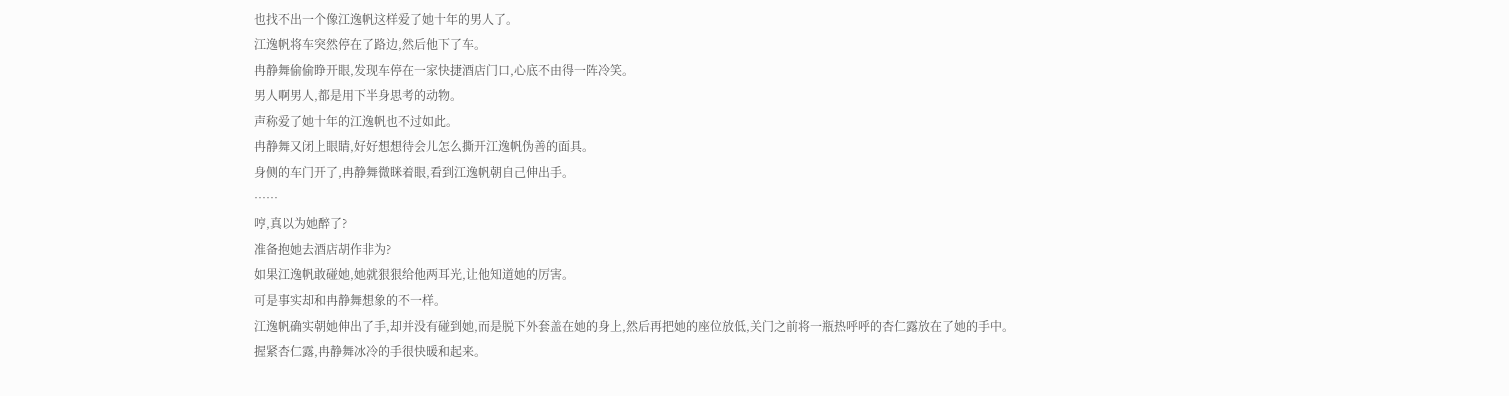也找不出一个像江逸帆这样爱了她十年的男人了。
江逸帆将车突然停在了路边,然后他下了车。
冉静舞偷偷睁开眼,发现车停在一家快捷酒店门口,心底不由得一阵冷笑。
男人啊男人,都是用下半身思考的动物。
声称爱了她十年的江逸帆也不过如此。
冉静舞又闭上眼睛,好好想想待会儿怎么撕开江逸帆伪善的面具。
身侧的车门开了,冉静舞微眯着眼,看到江逸帆朝自己伸出手。
……
哼,真以为她醉了?
准备抱她去酒店胡作非为?
如果江逸帆敢碰她,她就狠狠给他两耳光,让他知道她的厉害。
可是事实却和冉静舞想象的不一样。
江逸帆确实朝她伸出了手,却并没有碰到她,而是脱下外套盖在她的身上,然后再把她的座位放低,关门之前将一瓶热呼呼的杏仁露放在了她的手中。
握紧杏仁露,冉静舞冰冷的手很快暖和起来。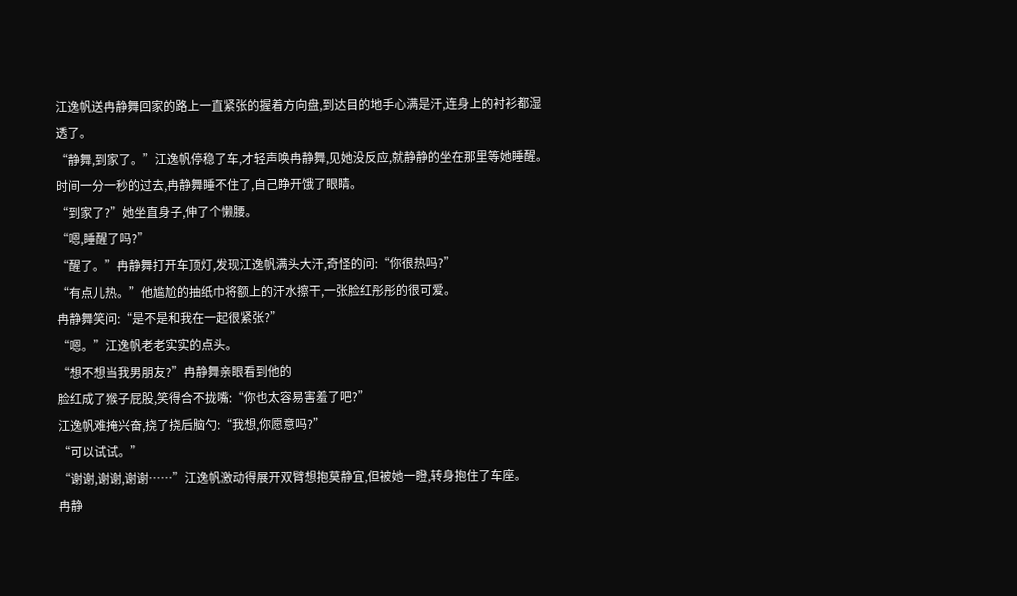江逸帆送冉静舞回家的路上一直紧张的握着方向盘,到达目的地手心满是汗,连身上的衬衫都湿透了。
“静舞,到家了。”江逸帆停稳了车,才轻声唤冉静舞,见她没反应,就静静的坐在那里等她睡醒。
时间一分一秒的过去,冉静舞睡不住了,自己睁开饿了眼睛。
“到家了?”她坐直身子,伸了个懒腰。
“嗯,睡醒了吗?”
“醒了。”冉静舞打开车顶灯,发现江逸帆满头大汗,奇怪的问:“你很热吗?”
“有点儿热。”他尴尬的抽纸巾将额上的汗水擦干,一张脸红彤彤的很可爱。
冉静舞笑问:“是不是和我在一起很紧张?”
“嗯。”江逸帆老老实实的点头。
“想不想当我男朋友?”冉静舞亲眼看到他的
脸红成了猴子屁股,笑得合不拢嘴:“你也太容易害羞了吧?”
江逸帆难掩兴奋,挠了挠后脑勺:“我想,你愿意吗?”
“可以试试。”
“谢谢,谢谢,谢谢……”江逸帆激动得展开双臂想抱莫静宜,但被她一瞪,转身抱住了车座。
冉静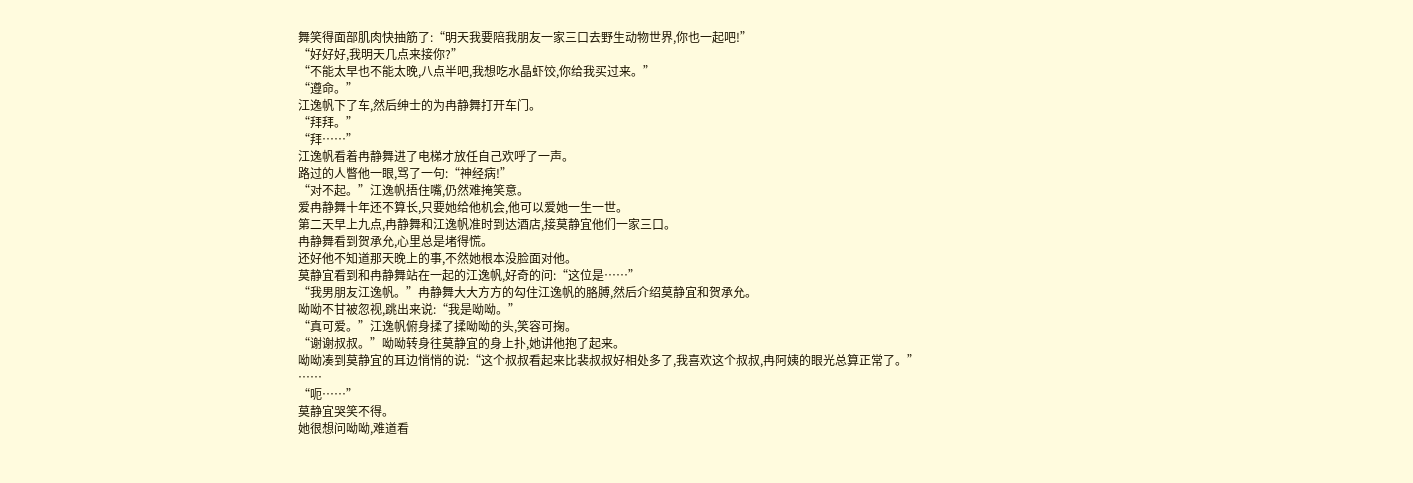舞笑得面部肌肉快抽筋了:“明天我要陪我朋友一家三口去野生动物世界,你也一起吧!”
“好好好,我明天几点来接你?”
“不能太早也不能太晚,八点半吧,我想吃水晶虾饺,你给我买过来。”
“遵命。”
江逸帆下了车,然后绅士的为冉静舞打开车门。
“拜拜。”
“拜……”
江逸帆看着冉静舞进了电梯才放任自己欢呼了一声。
路过的人瞥他一眼,骂了一句:“神经病!”
“对不起。”江逸帆捂住嘴,仍然难掩笑意。
爱冉静舞十年还不算长,只要她给他机会,他可以爱她一生一世。
第二天早上九点,冉静舞和江逸帆准时到达酒店,接莫静宜他们一家三口。
冉静舞看到贺承允,心里总是堵得慌。
还好他不知道那天晚上的事,不然她根本没脸面对他。
莫静宜看到和冉静舞站在一起的江逸帆,好奇的问:“这位是……”
“我男朋友江逸帆。”冉静舞大大方方的勾住江逸帆的胳膊,然后介绍莫静宜和贺承允。
呦呦不甘被忽视,跳出来说:“我是呦呦。”
“真可爱。”江逸帆俯身揉了揉呦呦的头,笑容可掬。
“谢谢叔叔。”呦呦转身往莫静宜的身上扑,她讲他抱了起来。
呦呦凑到莫静宜的耳边悄悄的说:“这个叔叔看起来比裴叔叔好相处多了,我喜欢这个叔叔,冉阿姨的眼光总算正常了。”
……
“呃……”
莫静宜哭笑不得。
她很想问呦呦,难道看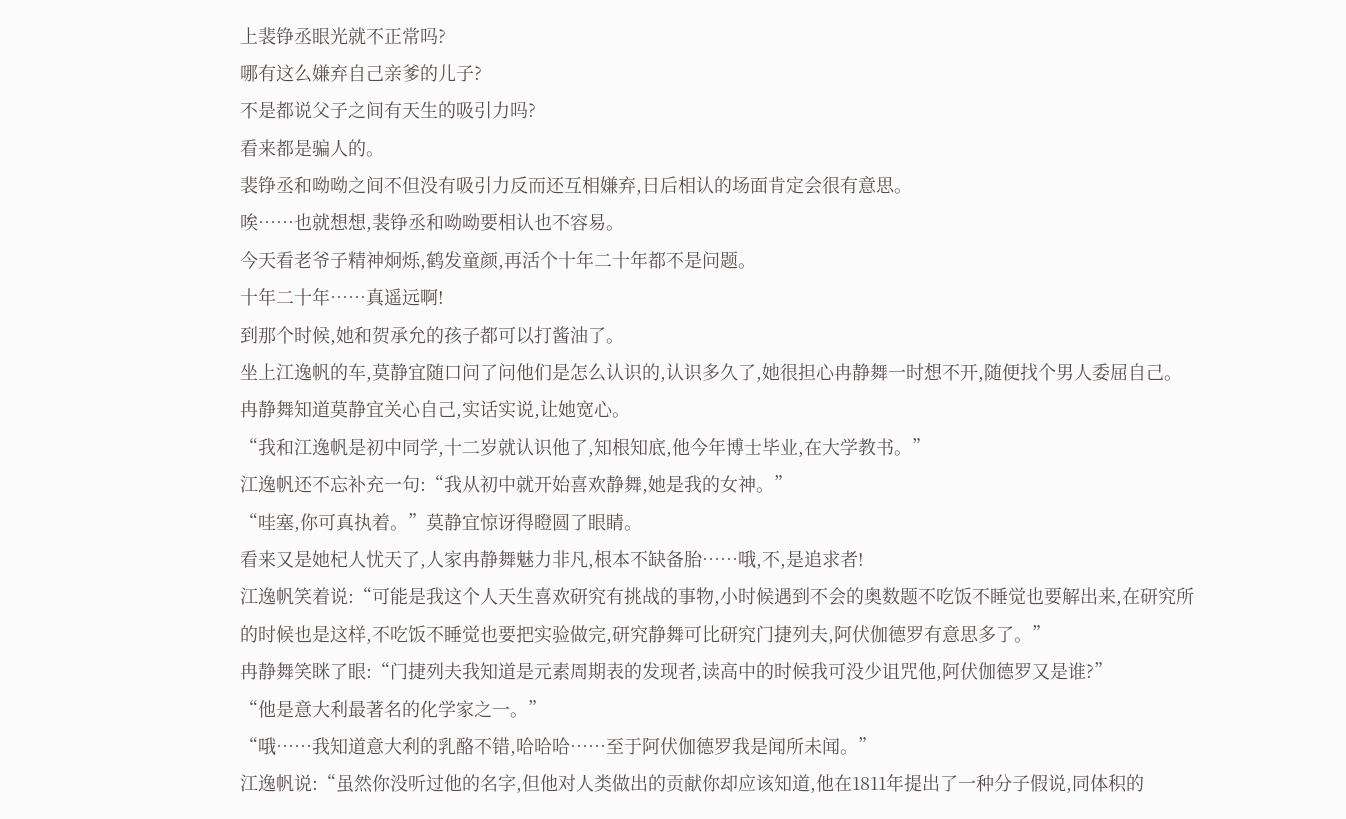上裴铮丞眼光就不正常吗?
哪有这么嫌弃自己亲爹的儿子?
不是都说父子之间有天生的吸引力吗?
看来都是骗人的。
裴铮丞和呦呦之间不但没有吸引力反而还互相嫌弃,日后相认的场面肯定会很有意思。
唉……也就想想,裴铮丞和呦呦要相认也不容易。
今天看老爷子精神炯烁,鹤发童颜,再活个十年二十年都不是问题。
十年二十年……真遥远啊!
到那个时候,她和贺承允的孩子都可以打酱油了。
坐上江逸帆的车,莫静宜随口问了问他们是怎么认识的,认识多久了,她很担心冉静舞一时想不开,随便找个男人委屈自己。
冉静舞知道莫静宜关心自己,实话实说,让她宽心。
“我和江逸帆是初中同学,十二岁就认识他了,知根知底,他今年博士毕业,在大学教书。”
江逸帆还不忘补充一句:“我从初中就开始喜欢静舞,她是我的女神。”
“哇塞,你可真执着。”莫静宜惊讶得瞪圆了眼睛。
看来又是她杞人忧天了,人家冉静舞魅力非凡,根本不缺备胎……哦,不,是追求者!
江逸帆笑着说:“可能是我这个人天生喜欢研究有挑战的事物,小时候遇到不会的奥数题不吃饭不睡觉也要解出来,在研究所的时候也是这样,不吃饭不睡觉也要把实验做完,研究静舞可比研究门捷列夫,阿伏伽德罗有意思多了。”
冉静舞笑眯了眼:“门捷列夫我知道是元素周期表的发现者,读高中的时候我可没少诅咒他,阿伏伽德罗又是谁?”
“他是意大利最著名的化学家之一。”
“哦……我知道意大利的乳酪不错,哈哈哈……至于阿伏伽德罗我是闻所未闻。”
江逸帆说:“虽然你没听过他的名字,但他对人类做出的贡献你却应该知道,他在1811年提出了一种分子假说,同体积的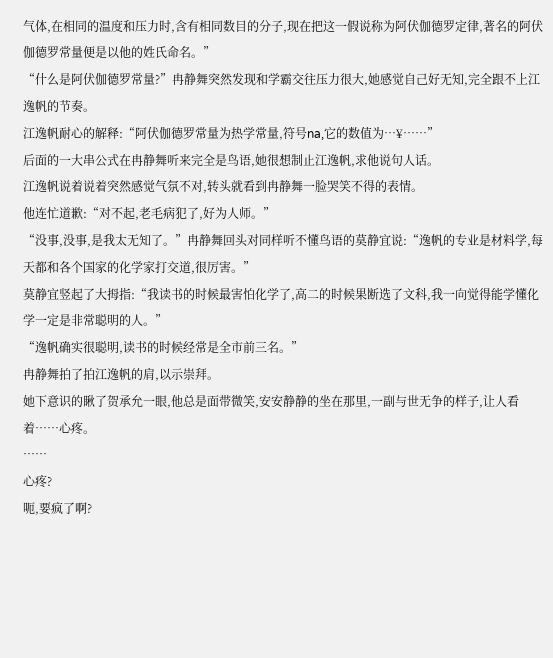气体,在相同的温度和压力时,含有相同数目的分子,现在把这一假说称为阿伏伽德罗定律,著名的阿伏伽德罗常量便是以他的姓氏命名。”
“什么是阿伏伽德罗常量?”冉静舞突然发现和学霸交往压力很大,她感觉自己好无知,完全跟不上江逸帆的节奏。
江逸帆耐心的解释:“阿伏伽德罗常量为热学常量,符号na,它的数值为…¥……”
后面的一大串公式在冉静舞听来完全是鸟语,她很想制止江逸帆,求他说句人话。
江逸帆说着说着突然感觉气氛不对,转头就看到冉静舞一脸哭笑不得的表情。
他连忙道歉:“对不起,老毛病犯了,好为人师。”
“没事,没事,是我太无知了。”冉静舞回头对同样听不懂鸟语的莫静宜说:“逸帆的专业是材料学,每天都和各个国家的化学家打交道,很厉害。”
莫静宜竖起了大拇指:“我读书的时候最害怕化学了,高二的时候果断选了文科,我一向觉得能学懂化学一定是非常聪明的人。”
“逸帆确实很聪明,读书的时候经常是全市前三名。”
冉静舞拍了拍江逸帆的肩,以示崇拜。
她下意识的瞅了贺承允一眼,他总是面带微笑,安安静静的坐在那里,一副与世无争的样子,让人看着……心疼。
……
心疼?
呃,要疯了啊?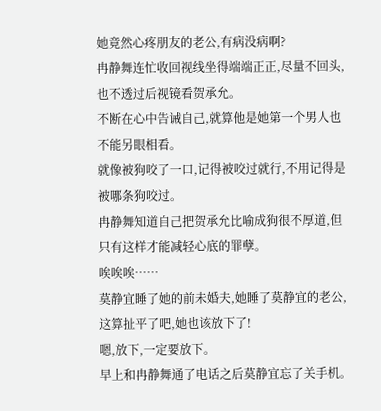她竟然心疼朋友的老公,有病没病啊?
冉静舞连忙收回视线坐得端端正正,尽量不回头,也不透过后视镜看贺承允。
不断在心中告诫自己,就算他是她第一个男人也不能另眼相看。
就像被狗咬了一口,记得被咬过就行,不用记得是被哪条狗咬过。
冉静舞知道自己把贺承允比喻成狗很不厚道,但只有这样才能减轻心底的罪孽。
唉唉唉……
莫静宜睡了她的前未婚夫,她睡了莫静宜的老公,这算扯平了吧,她也该放下了!
嗯,放下,一定要放下。
早上和冉静舞通了电话之后莫静宜忘了关手机。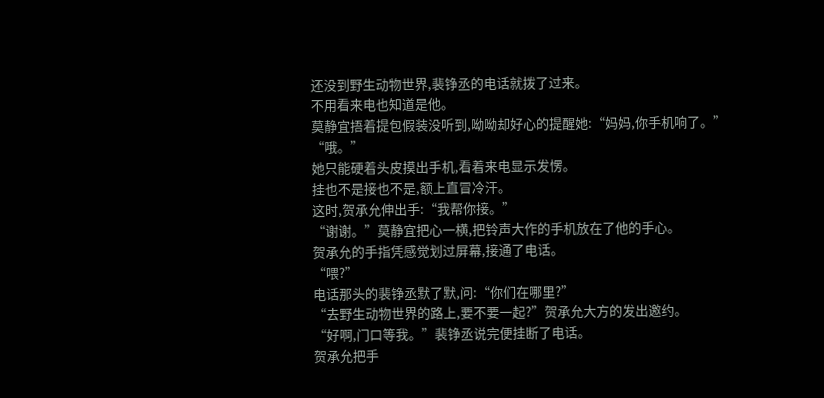还没到野生动物世界,裴铮丞的电话就拨了过来。
不用看来电也知道是他。
莫静宜捂着提包假装没听到,呦呦却好心的提醒她:“妈妈,你手机响了。”
“哦。”
她只能硬着头皮摸出手机,看着来电显示发愣。
挂也不是接也不是,额上直冒冷汗。
这时,贺承允伸出手:“我帮你接。”
“谢谢。”莫静宜把心一横,把铃声大作的手机放在了他的手心。
贺承允的手指凭感觉划过屏幕,接通了电话。
“喂?”
电话那头的裴铮丞默了默,问:“你们在哪里?”
“去野生动物世界的路上,要不要一起?”贺承允大方的发出邀约。
“好啊,门口等我。”裴铮丞说完便挂断了电话。
贺承允把手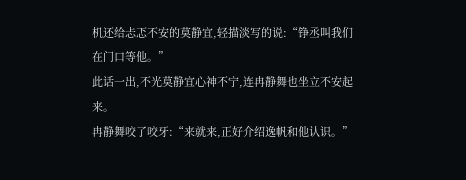机还给忐忑不安的莫静宜,轻描淡写的说:“铮丞叫我们在门口等他。”
此话一出,不光莫静宜心神不宁,连冉静舞也坐立不安起来。
冉静舞咬了咬牙:“来就来,正好介绍逸帆和他认识。”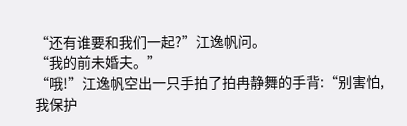“还有谁要和我们一起?”江逸帆问。
“我的前未婚夫。”
“哦!”江逸帆空出一只手拍了拍冉静舞的手背:“别害怕,我保护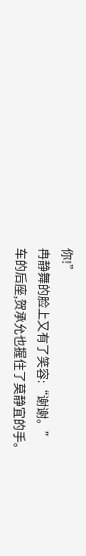你!”
冉静舞的脸上又有了笑容:“谢谢。”
车的后座,贺承允也握住了莫静宜的手。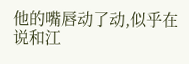他的嘴唇动了动,似乎在说和江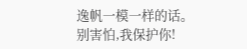逸帆一模一样的话。
别害怕,我保护你!